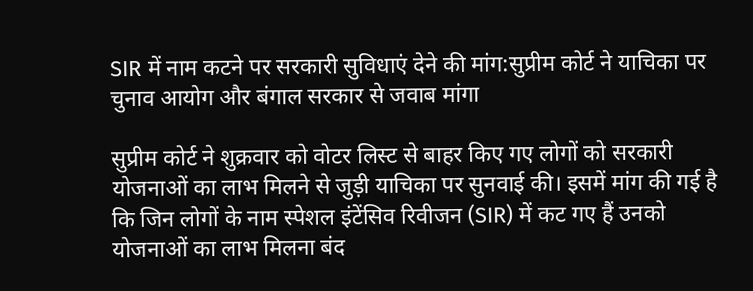SIR में नाम कटने पर सरकारी सुविधाएं देने की मांग:सुप्रीम कोर्ट ने याचिका पर चुनाव आयोग और बंगाल सरकार से जवाब मांगा

सुप्रीम कोर्ट ने शुक्रवार को वोटर लिस्ट से बाहर किए गए लोगों को सरकारी योजनाओं का लाभ मिलने से जुड़ी याचिका पर सुनवाई की। इसमें मांग की गई है कि जिन लोगों के नाम स्पेशल इंटेंसिव रिवीजन (SIR) में कट गए हैं उनको योजनाओं का लाभ मिलना बंद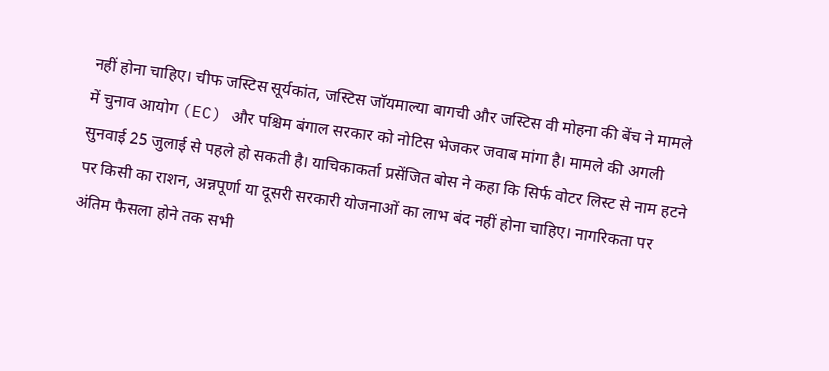नहीं होना चाहिए। चीफ जस्टिस सूर्यकांत, जस्टिस जॉयमाल्या बागची और जस्टिस वी मोहना की बेंच ने मामले में चुनाव आयोग (EC) और पश्चिम बंगाल सरकार को नोटिस भेजकर जवाब मांगा है। मामले की अगली सुनवाई 25 जुलाई से पहले हो सकती है। याचिकाकर्ता प्रसेंजित बोस ने कहा कि सिर्फ वोटर लिस्ट से नाम हटने पर किसी का राशन, अन्नपूर्णा या दूसरी सरकारी योजनाओं का लाभ बंद नहीं होना चाहिए। नागरिकता पर अंतिम फैसला होने तक सभी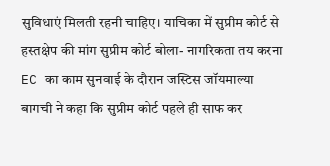सुविधाएं मिलती रहनी चाहिए। याचिका में सुप्रीम कोर्ट से हस्तक्षेप की मांग सुप्रीम कोर्ट बोला- नागरिकता तय करना EC का काम सुनवाई के दौरान जस्टिस जॉयमाल्या बागची ने कहा कि सुप्रीम कोर्ट पहले ही साफ कर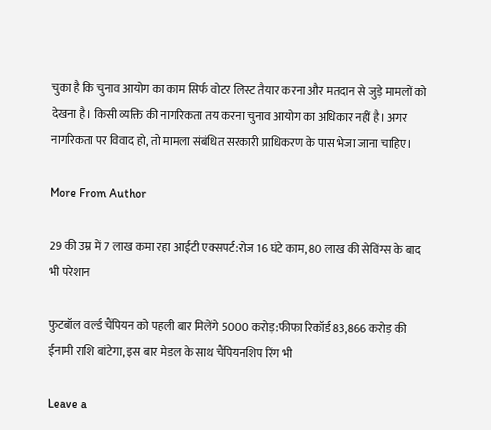चुका है कि चुनाव आयोग का काम सिर्फ वोटर लिस्ट तैयार करना और मतदान से जुड़े मामलों को देखना है। किसी व्यक्ति की नागरिकता तय करना चुनाव आयोग का अधिकार नहीं है। अगर नागरिकता पर विवाद हो, तो मामला संबंधित सरकारी प्राधिकरण के पास भेजा जाना चाहिए।

More From Author

29 की उम्र में 7 लाख कमा रहा आईटी एक्सपर्ट:रोज 16 घंटे काम, 80 लाख की सेविंग्स के बाद भी परेशान

फुटबॉल वर्ल्ड चैंपियन को पहली बार मिलेंगे 5000 करोड़:फीफा रिकॉर्ड 83,866 करोड़ की ईनामी राशि बांटेगा, इस बार मेडल के साथ चैंपियनशिप रिंग भी

Leave a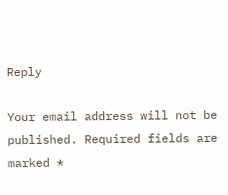Reply

Your email address will not be published. Required fields are marked *